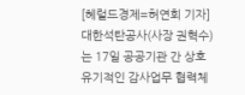[헤럴드경제=허연회 기자]대한석탄공사(사장 권혁수)는 17일 공공기관 간 상호 유기적인 감사업무 협력체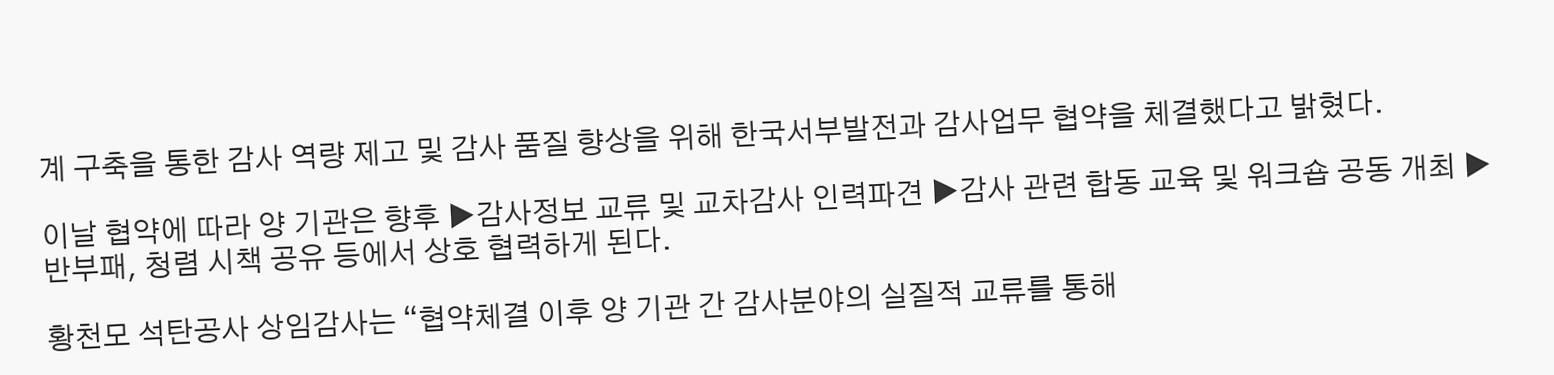계 구축을 통한 감사 역량 제고 및 감사 품질 향상을 위해 한국서부발전과 감사업무 협약을 체결했다고 밝혔다.

이날 협약에 따라 양 기관은 향후 ▶감사정보 교류 및 교차감사 인력파견 ▶감사 관련 합동 교육 및 워크숍 공동 개최 ▶반부패, 청렴 시책 공유 등에서 상호 협력하게 된다.

황천모 석탄공사 상임감사는 “협약체결 이후 양 기관 간 감사분야의 실질적 교류를 통해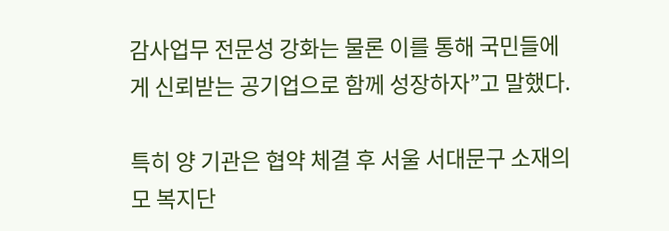감사업무 전문성 강화는 물론 이를 통해 국민들에게 신뢰받는 공기업으로 함께 성장하자”고 말했다.

특히 양 기관은 협약 체결 후 서울 서대문구 소재의 모 복지단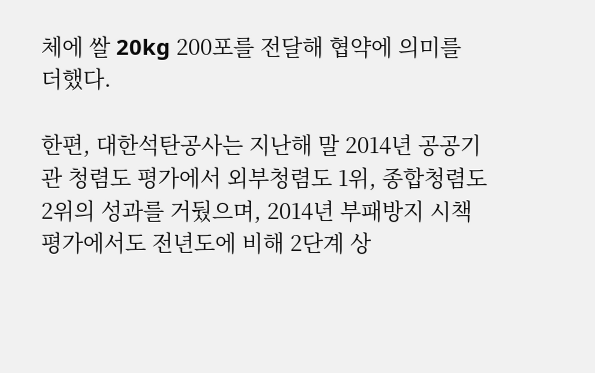체에 쌀 20kg 200포를 전달해 협약에 의미를 더했다.

한편, 대한석탄공사는 지난해 말 2014년 공공기관 청렴도 평가에서 외부청렴도 1위, 종합청렴도 2위의 성과를 거뒀으며, 2014년 부패방지 시책평가에서도 전년도에 비해 2단계 상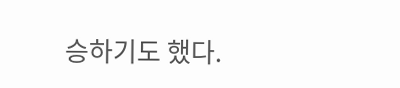승하기도 했다.